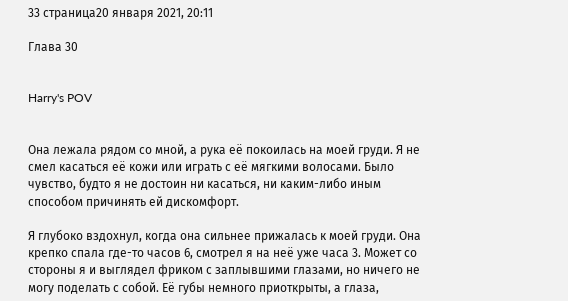33 страница20 января 2021, 20:11

Глава 30


Harry's POV


Она лежала рядом со мной, а рука её покоилась на моей груди. Я не смел касаться её кожи или играть с её мягкими волосами. Было чувство, будто я не достоин ни касаться, ни каким-либо иным способом причинять ей дискомфорт.

Я глубоко вздохнул, когда она сильнее прижалась к моей груди. Она крепко спала где-то часов 6, смотрел я на неё уже часа 3. Может со стороны я и выглядел фриком с заплывшими глазами, но ничего не могу поделать с собой. Её губы немного приоткрыты, а глаза,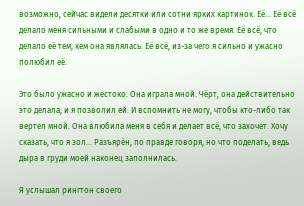возможно, сейчас видели десятки или сотни ярких картинок. Её... Её всё делало меня сильными и слабыми в одно и то же время. Её всё, что делало её тем, кем она являлась. Её всё, из-за чего я сильно и ужасно полюбил её.

Это было ужасно и жестоко. Она играла мной. Чёрт, она действительно это делала, и я позволил ей. И вспомнить не могу, чтобы кто-либо так вертел мной. Она влюбила меня в себя и делает всё, что захочет. Хочу сказать, что я зол... Разъярён, по правде говоря, но что поделать, ведь дыра в груди моей наконец заполнилась.

Я услышал рингтон своего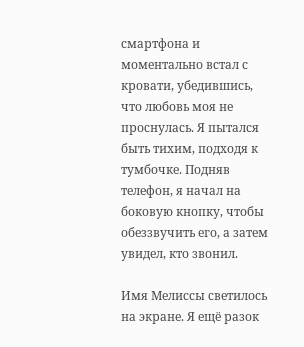смартфона и моментально встал с кровати, убедившись, что любовь моя не проснулась. Я пытался быть тихим, подходя к тумбочке. Подняв телефон, я начал на боковую кнопку, чтобы обеззвучить его, а затем увидел, кто звонил.

Имя Мелиссы светилось на экране. Я ещё разок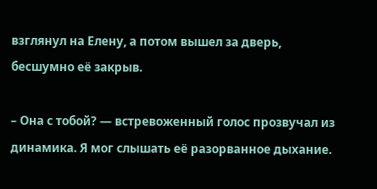взглянул на Елену, а потом вышел за дверь, бесшумно её закрыв.

– Она с тобой? — встревоженный голос прозвучал из динамика. Я мог слышать её разорванное дыхание.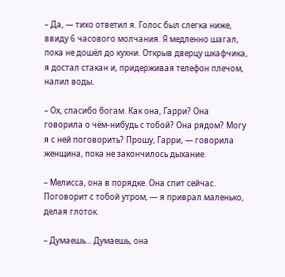– Да, — тихо ответил я. Голос был слегка ниже, ввиду 6 часового молчания. Я медленно шагал, пока не дошёл до кухни. Открыв дверцу шкафчика, я достал стакан и, придерживая телефон плечом, налил воды.

– Ох, спасибо богам. Как она, Гарри? Она говорила о чём-нибудь с тобой? Она рядом? Могу я с ней поговорить? Прошу, Гарри, — говорила женщина, пока не закончилось дыхание.

– Мелисса, она в порядке. Она спит сейчас. Поговорит с тобой утром, — я приврал маленько, делая глоток.

– Думаешь... Думаешь, она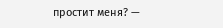простит меня? —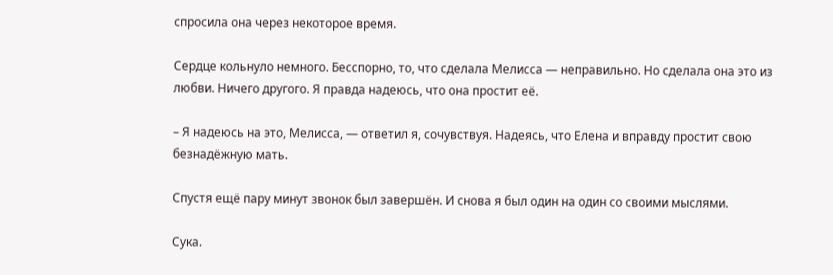спросила она через некоторое время.

Сердце кольнуло немного. Бесспорно, то, что сделала Мелисса — неправильно. Но сделала она это из любви. Ничего другого. Я правда надеюсь, что она простит её.

– Я надеюсь на это, Мелисса, — ответил я, сочувствуя. Надеясь, что Елена и вправду простит свою безнадёжную мать.

Спустя ещё пару минут звонок был завершён. И снова я был один на один со своими мыслями.

Сука.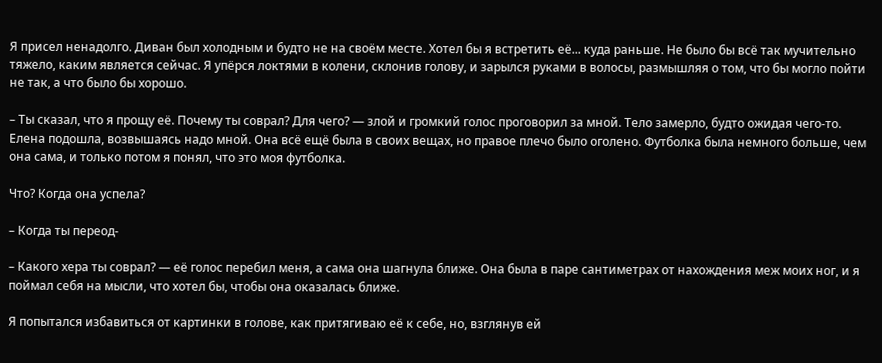Я присел ненадолго. Диван был холодным и будто не на своём месте. Хотел бы я встретить её... куда раньше. Не было бы всё так мучительно тяжело, каким является сейчас. Я упёрся локтями в колени, склонив голову, и зарылся руками в волосы, размышляя о том, что бы могло пойти не так, а что было бы хорошо.

– Ты сказал, что я прощу её. Почему ты соврал? Для чего? — злой и громкий голос проговорил за мной. Тело замерло, будто ожидая чего-то. Елена подошла, возвышаясь надо мной. Она всё ещё была в своих вещах, но правое плечо было оголено. Футболка была немного больше, чем она сама, и только потом я понял, что это моя футболка.

Что? Когда она успела?

– Когда ты переод-

– Какого хера ты соврал? — её голос перебил меня, а сама она шагнула ближе. Она была в паре сантиметрах от нахождения меж моих ног, и я поймал себя на мысли, что хотел бы, чтобы она оказалась ближе.

Я попытался избавиться от картинки в голове, как притягиваю её к себе, но, взглянув ей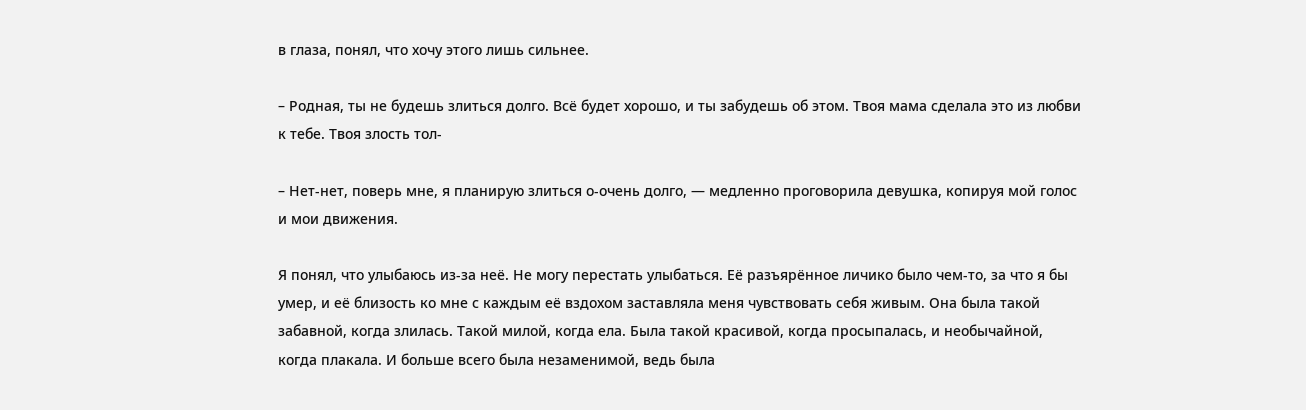в глаза, понял, что хочу этого лишь сильнее.

– Родная, ты не будешь злиться долго. Всё будет хорошо, и ты забудешь об этом. Твоя мама сделала это из любви к тебе. Твоя злость тол-

– Нет-нет, поверь мне, я планирую злиться о-очень долго, — медленно проговорила девушка, копируя мой голос и мои движения.

Я понял, что улыбаюсь из-за неё. Не могу перестать улыбаться. Её разъярённое личико было чем-то, за что я бы умер, и её близость ко мне с каждым её вздохом заставляла меня чувствовать себя живым. Она была такой забавной, когда злилась. Такой милой, когда ела. Была такой красивой, когда просыпалась, и необычайной, когда плакала. И больше всего была незаменимой, ведь была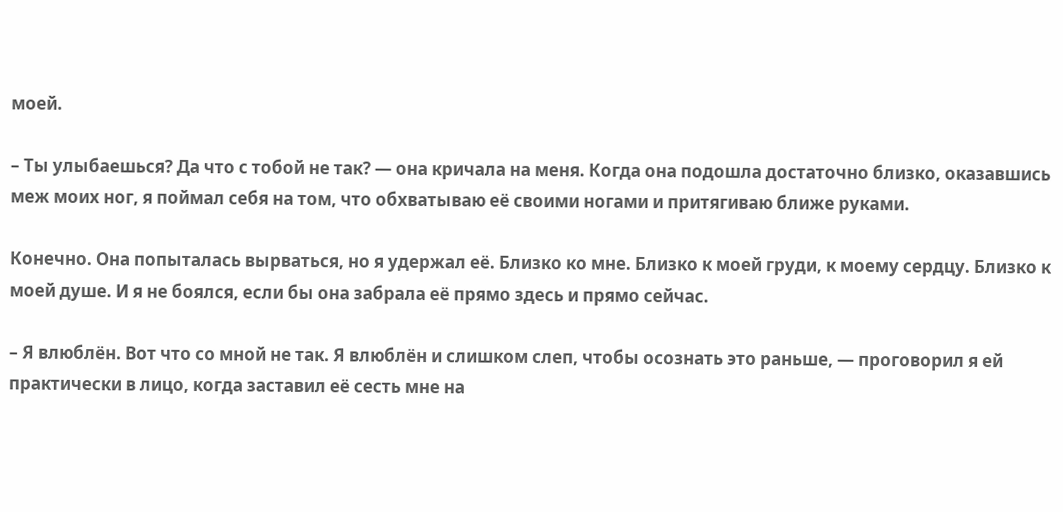моей.

– Ты улыбаешься? Да что с тобой не так? — она кричала на меня. Когда она подошла достаточно близко, оказавшись меж моих ног, я поймал себя на том, что обхватываю её своими ногами и притягиваю ближе руками.

Конечно. Она попыталась вырваться, но я удержал её. Близко ко мне. Близко к моей груди, к моему сердцу. Близко к моей душе. И я не боялся, если бы она забрала её прямо здесь и прямо сейчас.

– Я влюблён. Вот что со мной не так. Я влюблён и слишком слеп, чтобы осознать это раньше, — проговорил я ей практически в лицо, когда заставил её сесть мне на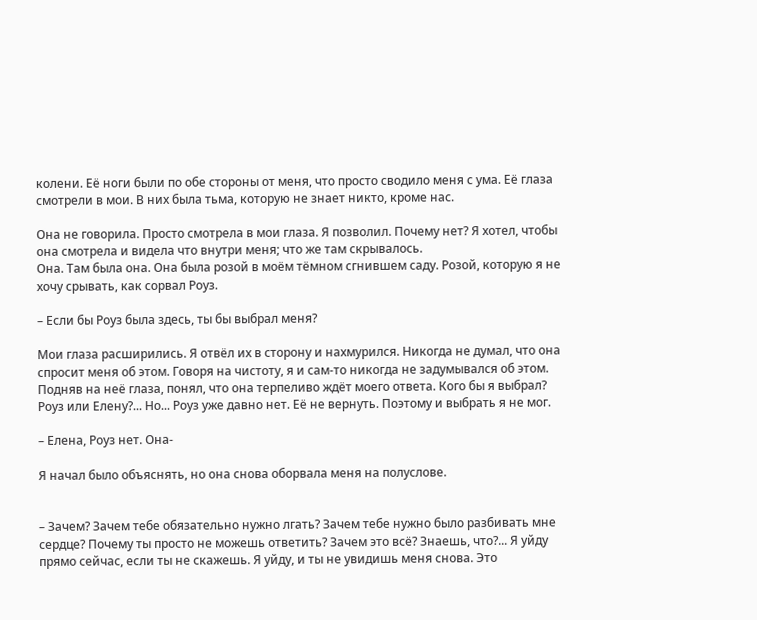колени. Её ноги были по обе стороны от меня, что просто сводило меня с ума. Её глаза смотрели в мои. В них была тьма, которую не знает никто, кроме нас.

Она не говорила. Просто смотрела в мои глаза. Я позволил. Почему нет? Я хотел, чтобы она смотрела и видела что внутри меня; что же там скрывалось.
Она. Там была она. Она была розой в моём тёмном сгнившем саду. Розой, которую я не хочу срывать, как сорвал Роуз.

– Если бы Роуз была здесь, ты бы выбрал меня?

Мои глаза расширились. Я отвёл их в сторону и нахмурился. Никогда не думал, что она спросит меня об этом. Говоря на чистоту, я и сам-то никогда не задумывался об этом. Подняв на неё глаза, понял, что она терпеливо ждёт моего ответа. Кого бы я выбрал? Роуз или Елену?... Но... Роуз уже давно нет. Её не вернуть. Поэтому и выбрать я не мог.

– Елена, Роуз нет. Она-

Я начал было объяснять, но она снова оборвала меня на полуслове.


– Зачем? Зачем тебе обязательно нужно лгать? Зачем тебе нужно было разбивать мне сердце? Почему ты просто не можешь ответить? Зачем это всё? Знаешь, что?... Я уйду прямо сейчас, если ты не скажешь. Я уйду, и ты не увидишь меня снова. Это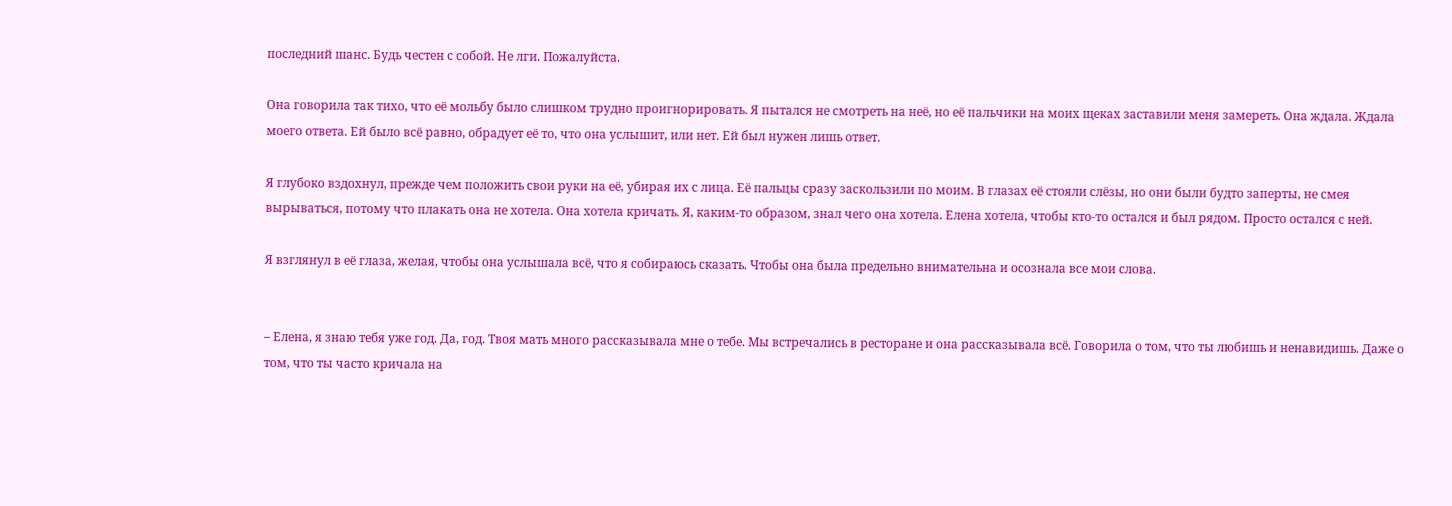последний шанс. Будь честен с собой. Не лги. Пожалуйста.

Она говорила так тихо, что её мольбу было слишком трудно проигнорировать. Я пытался не смотреть на неё, но её пальчики на моих щеках заставили меня замереть. Она ждала. Ждала моего ответа. Ей было всё равно, обрадует её то, что она услышит, или нет. Ей был нужен лишь ответ.

Я глубоко вздохнул, прежде чем положить свои руки на её, убирая их с лица. Её пальцы сразу заскользили по моим. В глазах её стояли слёзы, но они были будто заперты, не смея вырываться, потому что плакать она не хотела. Она хотела кричать. Я, каким-то образом, знал чего она хотела. Елена хотела, чтобы кто-то остался и был рядом. Просто остался с ней.

Я взглянул в её глаза, желая, чтобы она услышала всё, что я собираюсь сказать. Чтобы она была предельно внимательна и осознала все мои слова.


– Елена, я знаю тебя уже год. Да, год. Твоя мать много рассказывала мне о тебе. Мы встречались в ресторане и она рассказывала всё. Говорила о том, что ты любишь и ненавидишь. Даже о том, что ты часто кричала на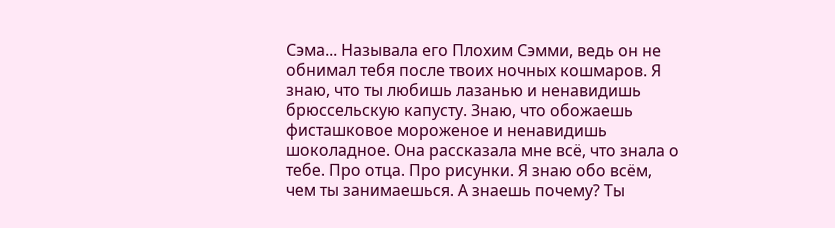Сэма... Называла его Плохим Сэмми, ведь он не обнимал тебя после твоих ночных кошмаров. Я знаю, что ты любишь лазанью и ненавидишь брюссельскую капусту. Знаю, что обожаешь фисташковое мороженое и ненавидишь шоколадное. Она рассказала мне всё, что знала о тебе. Про отца. Про рисунки. Я знаю обо всём, чем ты занимаешься. А знаешь почему? Ты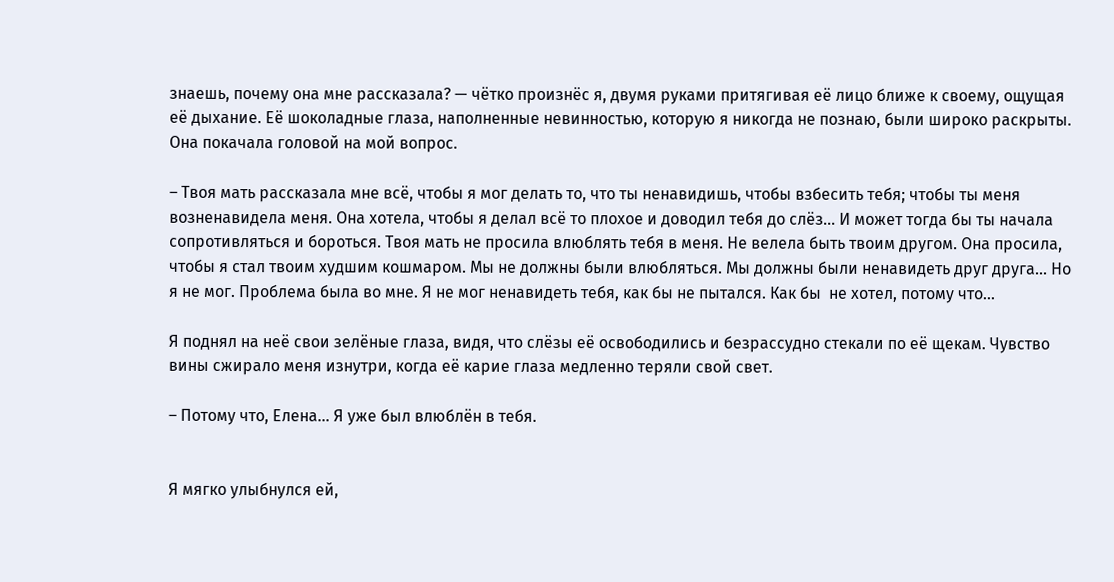знаешь, почему она мне рассказала? — чётко произнёс я, двумя руками притягивая её лицо ближе к своему, ощущая её дыхание. Её шоколадные глаза, наполненные невинностью, которую я никогда не познаю, были широко раскрыты. Она покачала головой на мой вопрос.

– Твоя мать рассказала мне всё, чтобы я мог делать то, что ты ненавидишь, чтобы взбесить тебя; чтобы ты меня возненавидела меня. Она хотела, чтобы я делал всё то плохое и доводил тебя до слёз... И может тогда бы ты начала сопротивляться и бороться. Твоя мать не просила влюблять тебя в меня. Не велела быть твоим другом. Она просила, чтобы я стал твоим худшим кошмаром. Мы не должны были влюбляться. Мы должны были ненавидеть друг друга... Но я не мог. Проблема была во мне. Я не мог ненавидеть тебя, как бы не пытался. Как бы  не хотел, потому что...

Я поднял на неё свои зелёные глаза, видя, что слёзы её освободились и безрассудно стекали по её щекам. Чувство вины сжирало меня изнутри, когда её карие глаза медленно теряли свой свет.

– Потому что, Елена... Я уже был влюблён в тебя.


Я мягко улыбнулся ей,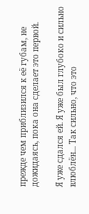прежде чем приблизился к её губам, не дожидаясь, пока она сделает это первой.

Я уже сдался ей. Я уже был глубоко и сильно влюблён... Так сильно, что это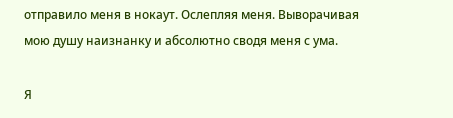отправило меня в нокаут. Ослепляя меня. Выворачивая мою душу наизнанку и абсолютно сводя меня с ума.

Я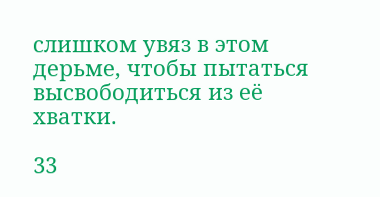слишком увяз в этом дерьме, чтобы пытаться высвободиться из её хватки.

33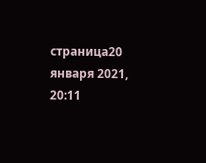страница20 января 2021, 20:11